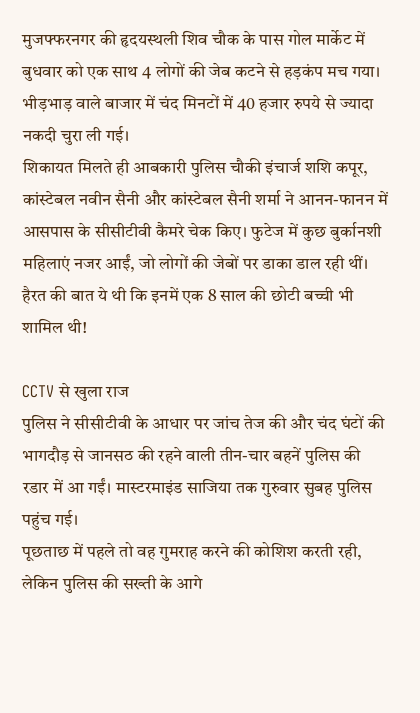मुजफ्फरनगर की हृदयस्थली शिव चौक के पास गोल मार्केट में बुधवार को एक साथ 4 लोगों की जेब कटने से हड़कंप मच गया। भीड़भाड़ वाले बाजार में चंद मिनटों में 40 हजार रुपये से ज्यादा नकदी चुरा ली गई।
शिकायत मिलते ही आबकारी पुलिस चौकी इंचार्ज शशि कपूर, कांस्टेबल नवीन सैनी और कांस्टेबल सैनी शर्मा ने आनन-फानन में आसपास के सीसीटीवी कैमरे चेक किए। फुटेज में कुछ बुर्कानशी महिलाएं नजर आईं, जो लोगों की जेबों पर डाका डाल रही थीं। हैरत की बात ये थी कि इनमें एक 8 साल की छोटी बच्ची भी शामिल थी!

CCTV से खुला राज
पुलिस ने सीसीटीवी के आधार पर जांच तेज की और चंद घंटों की भागदौड़ से जानसठ की रहने वाली तीन-चार बहनें पुलिस की रडार में आ गईं। मास्टरमाइंड साजिया तक गुरुवार सुबह पुलिस पहुंच गई।
पूछताछ में पहले तो वह गुमराह करने की कोशिश करती रही, लेकिन पुलिस की सख्ती के आगे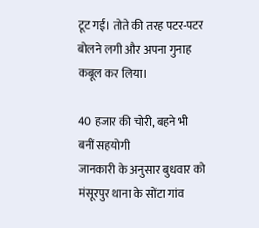टूट गई। तोते की तरह पटर-पटर बोलने लगी और अपना गुनाह कबूल कर लिया।

40 हजार की चोरी, बहने भी बनीं सहयोगी
जानकारी के अनुसार बुधवार को मंसूरपुर थाना के सोंटा गांव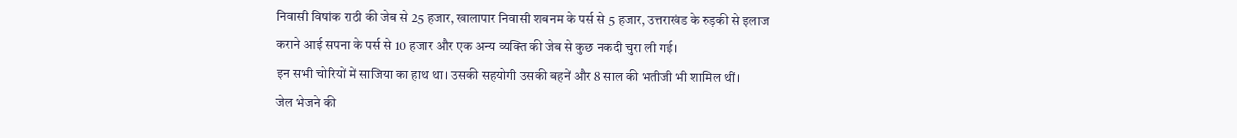निवासी विषांक राठी की जेब से 25 हजार, खालापार निवासी शबनम के पर्स से 5 हजार, उत्तराखंड के रुड़की से इलाज कराने आई सपना के पर्स से 10 हजार और एक अन्य व्यक्ति की जेब से कुछ नकदी चुरा ली गई।
इन सभी चोरियों में साजिया का हाथ था। उसकी सहयोगी उसकी बहनें और 8 साल की भतीजी भी शामिल थीं।
जेल भेजने की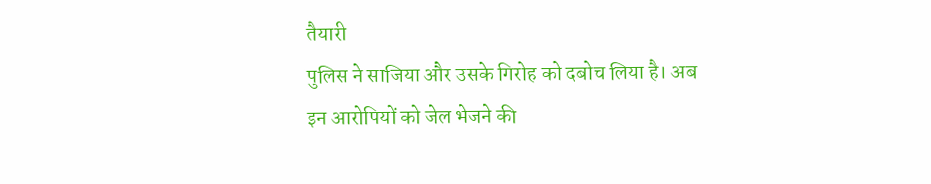तैयारी
पुलिस ने साजिया और उसके गिरोह को दबोच लिया है। अब इन आरोपियों को जेल भेजने की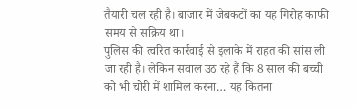तैयारी चल रही है। बाजार में जेबकटों का यह गिरोह काफी समय से सक्रिय था।
पुलिस की त्वरित कार्रवाई से इलाके में राहत की सांस ली जा रही है। लेकिन सवाल उठ रहे हैं कि 8 साल की बच्ची को भी चोरी में शामिल करना… यह कितना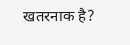खतरनाक है?